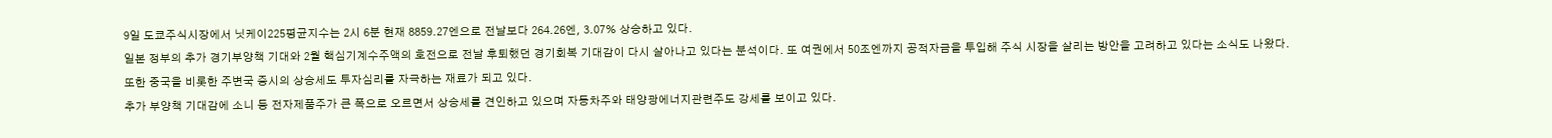9일 도쿄주식시장에서 닛케이225평균지수는 2시 6분 현재 8859.27엔으로 전날보다 264.26엔, 3.07% 상승하고 있다.
일본 정부의 추가 경기부양책 기대와 2월 핵심기계수주액의 호전으로 전날 후퇴했던 경기회복 기대감이 다시 살아나고 있다는 분석이다. 또 여권에서 50조엔까지 공적자금을 투입해 주식 시장을 살리는 방안을 고려하고 있다는 소식도 나왔다.
또한 중국을 비롯한 주변국 증시의 상승세도 투자심리를 자극하는 재료가 되고 있다.
추가 부양책 기대감에 소니 등 전자제품주가 큰 폭으로 오르면서 상승세를 견인하고 있으며 자동차주와 태양광에너지관련주도 강세를 보이고 있다.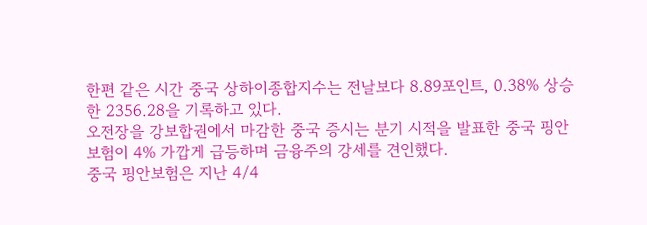한편 같은 시간 중국 상하이종합지수는 전날보다 8.89포인트, 0.38% 상승한 2356.28을 기록하고 있다.
오전장을 강보합권에서 마감한 중국 증시는 분기 시적을 발표한 중국 핑안보험이 4% 가깝게 급등하며 금융주의 강세를 견인했다.
중국 핑안보험은 지난 4/4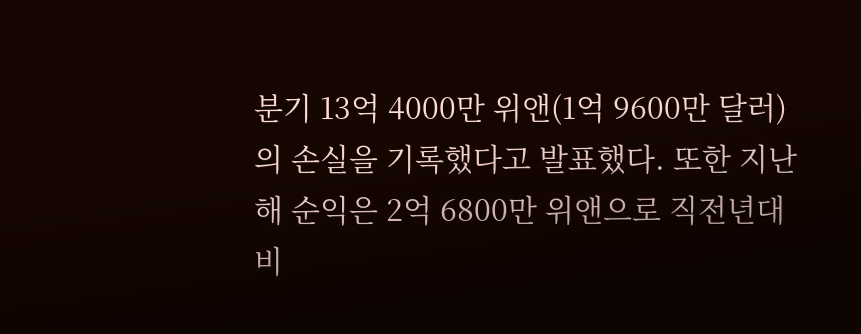분기 13억 4000만 위앤(1억 9600만 달러)의 손실을 기록했다고 발표했다. 또한 지난해 순익은 2억 6800만 위앤으로 직전년대비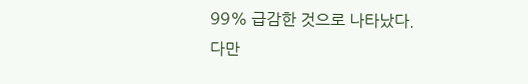99% 급감한 것으로 나타났다.
다만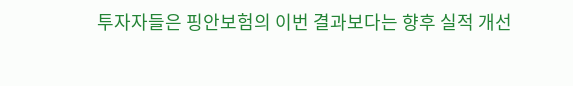투자자들은 핑안보험의 이번 결과보다는 향후 실적 개선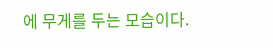에 무게를 두는 모습이다.